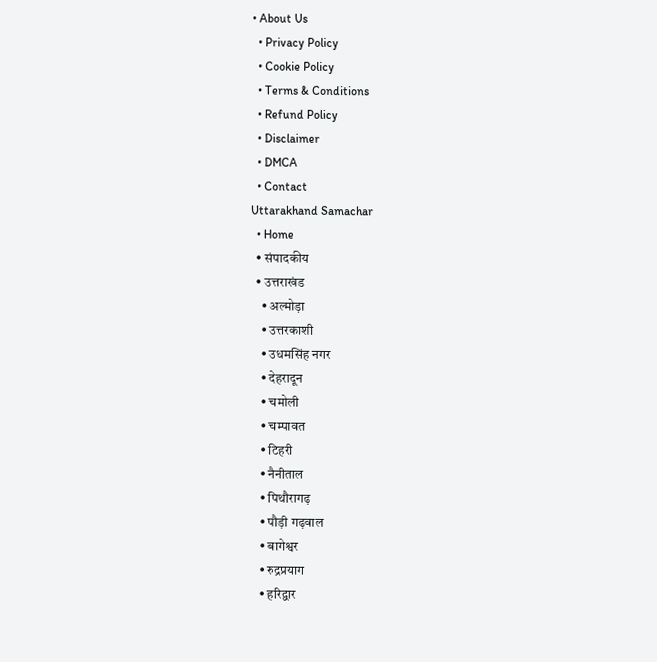• About Us
  • Privacy Policy
  • Cookie Policy
  • Terms & Conditions
  • Refund Policy
  • Disclaimer
  • DMCA
  • Contact
Uttarakhand Samachar
  • Home
  • संपादकीय
  • उत्तराखंड
    • अल्मोड़ा
    • उत्तरकाशी
    • उधमसिंह नगर
    • देहरादून
    • चमोली
    • चम्पावत
    • टिहरी
    • नैनीताल
    • पिथौरागढ़
    • पौड़ी गढ़वाल
    • बागेश्वर
    • रुद्रप्रयाग
    • हरिद्वार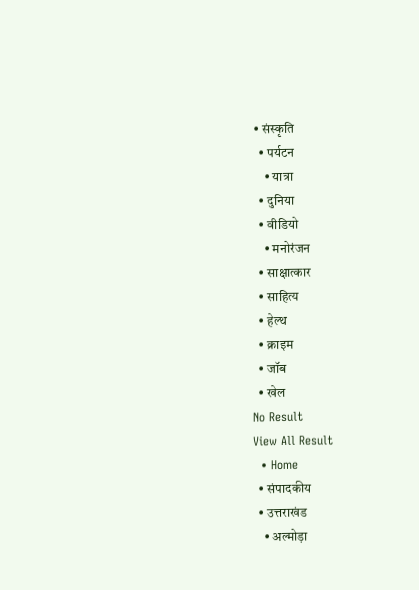• संस्कृति
  • पर्यटन
    • यात्रा
  • दुनिया
  • वीडियो
    • मनोरंजन
  • साक्षात्कार
  • साहित्य
  • हेल्थ
  • क्राइम
  • जॉब
  • खेल
No Result
View All Result
  • Home
  • संपादकीय
  • उत्तराखंड
    • अल्मोड़ा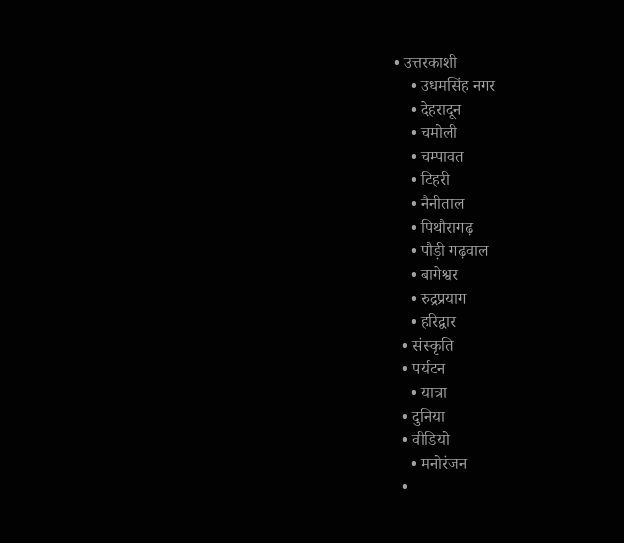• उत्तरकाशी
    • उधमसिंह नगर
    • देहरादून
    • चमोली
    • चम्पावत
    • टिहरी
    • नैनीताल
    • पिथौरागढ़
    • पौड़ी गढ़वाल
    • बागेश्वर
    • रुद्रप्रयाग
    • हरिद्वार
  • संस्कृति
  • पर्यटन
    • यात्रा
  • दुनिया
  • वीडियो
    • मनोरंजन
  •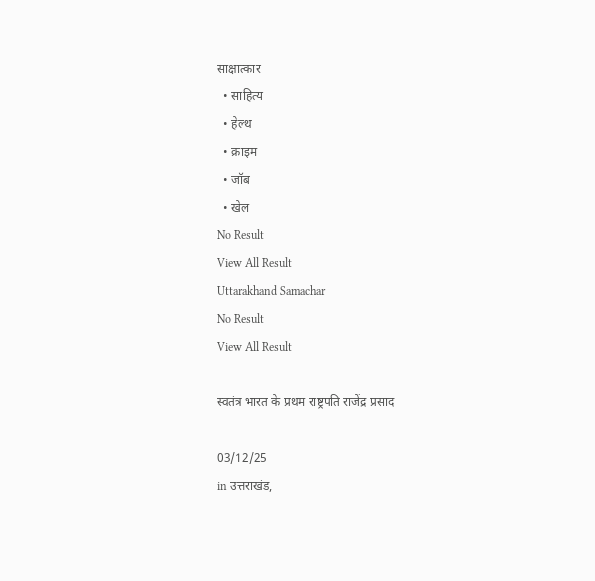साक्षात्कार
  • साहित्य
  • हेल्थ
  • क्राइम
  • जॉब
  • खेल
No Result
View All Result
Uttarakhand Samachar
No Result
View All Result

स्वतंत्र भारत के प्रथम राष्ट्रपति राजेंद्र प्रसाद

03/12/25
in उत्तराखंड,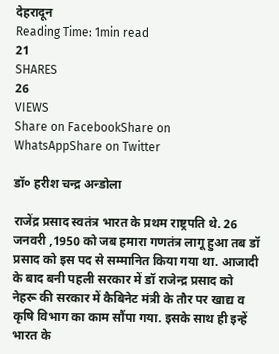देहरादून
Reading Time: 1min read
21
SHARES
26
VIEWS
Share on FacebookShare on WhatsAppShare on Twitter

डॉ० हरीश चन्द्र अन्डोला

राजेंद्र प्रसाद स्वतंत्र भारत के प्रथम राष्ट्रपति थे. 26 जनवरी ,1950 को जब हमारा गणतंत्र लागू हुआ तब डॉ प्रसाद को इस पद से सम्मानित किया गया था. आजादी के बाद बनी पहली सरकार में डॉ राजेन्द्र प्रसाद को नेहरू की सरकार में कैबिनेट मंत्री के तौर पर खाद्य व कृषि विभाग का काम सौंपा गया. इसके साथ ही इन्हें भारत के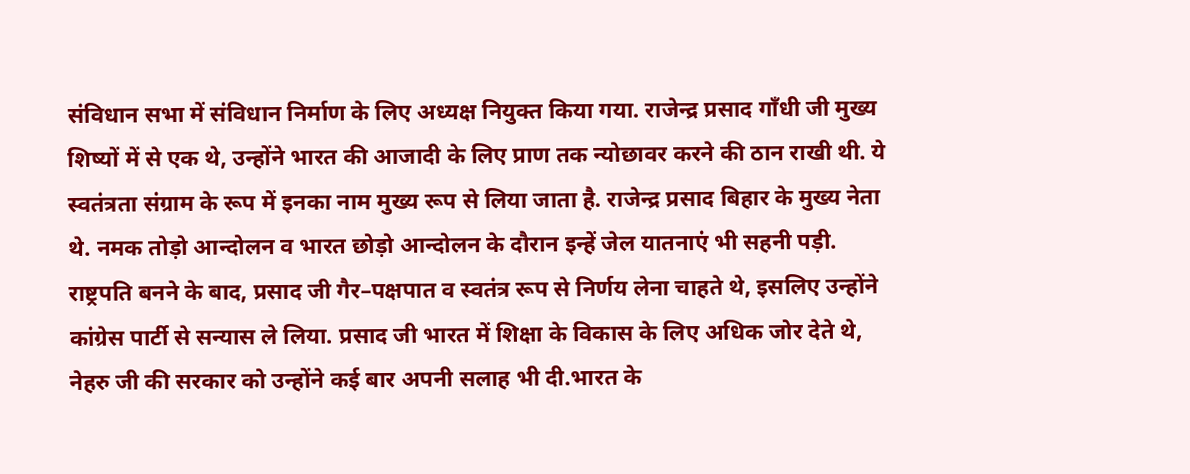संविधान सभा में संविधान निर्माण के लिए अध्यक्ष नियुक्त किया गया. राजेन्द्र प्रसाद गाँधी जी मुख्य शिष्यों में से एक थे, उन्होंने भारत की आजादी के लिए प्राण तक न्योछावर करने की ठान राखी थी. ये स्वतंत्रता संग्राम के रूप में इनका नाम मुख्य रूप से लिया जाता है. राजेन्द्र प्रसाद बिहार के मुख्य नेता थे. नमक तोड़ो आन्दोलन व भारत छोड़ो आन्दोलन के दौरान इन्हें जेल यातनाएं भी सहनी पड़ी. राष्ट्रपति बनने के बाद, प्रसाद जी गैर–पक्षपात व स्वतंत्र रूप से निर्णय लेना चाहते थे, इसलिए उन्होंने कांग्रेस पार्टी से सन्यास ले लिया. प्रसाद जी भारत में शिक्षा के विकास के लिए अधिक जोर देते थे, नेहरु जी की सरकार को उन्होंने कई बार अपनी सलाह भी दी.भारत के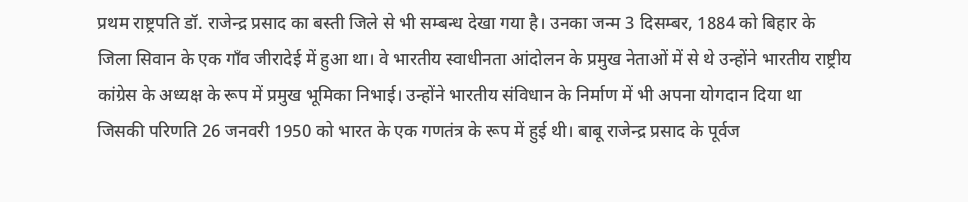प्रथम राष्ट्रपति डॉ. राजेन्द्र प्रसाद का बस्ती जिले से भी सम्बन्ध देखा गया है। उनका जन्म 3 दिसम्बर, 1884 को बिहार के जिला सिवान के एक गाँव जीरादेई में हुआ था। वे भारतीय स्वाधीनता आंदोलन के प्रमुख नेताओं में से थे उन्होंने भारतीय राष्ट्रीय कांग्रेस के अध्यक्ष के रूप में प्रमुख भूमिका निभाई। उन्होंने भारतीय संविधान के निर्माण में भी अपना योगदान दिया था जिसकी परिणति 26 जनवरी 1950 को भारत के एक गणतंत्र के रूप में हुई थी। बाबू राजेन्द्र प्रसाद के पूर्वज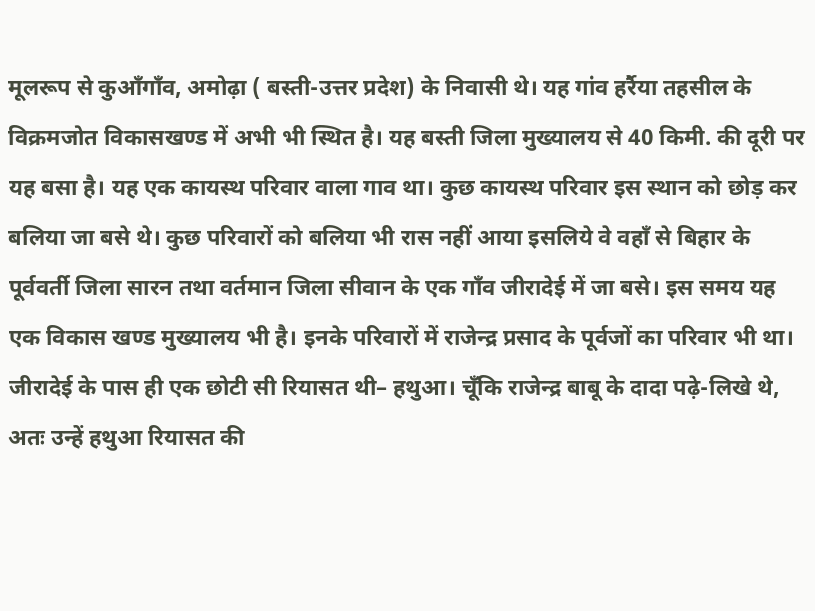मूलरूप से कुआँगाँव, अमोढ़ा ( बस्ती-उत्तर प्रदेश) के निवासी थे। यह गांव हर्रैया तहसील के विक्रमजोत विकासखण्ड में अभी भी स्थित है। यह बस्ती जिला मुख्यालय से 40 किमी. की दूरी पर यह बसा है। यह एक कायस्थ परिवार वाला गाव था। कुछ कायस्थ परिवार इस स्थान को छोड़ कर बलिया जा बसे थे। कुछ परिवारों को बलिया भी रास नहीं आया इसलिये वे वहाँ से बिहार के पूर्ववर्ती जिला सारन तथा वर्तमान जिला सीवान के एक गाँव जीरादेई में जा बसे। इस समय यह एक विकास खण्ड मुख्यालय भी है। इनके परिवारों में राजेन्द्र प्रसाद के पूर्वजों का परिवार भी था। जीरादेई के पास ही एक छोटी सी रियासत थी– हथुआ। चूँकि राजेन्द्र बाबू के दादा पढ़े-लिखे थे, अतः उन्हें हथुआ रियासत की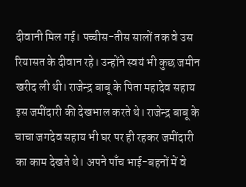दीवानी मिल गई। पच्चीस-तीस सालों तक वे उस रियासत के दीवान रहे। उन्होंने स्वयं भी कुछ जमीन खरीद ली थी। राजेन्द्र बाबू के पिता महादेव सहाय इस जमींदारी की देखभाल करते थे। राजेन्द्र बाबू के चाचा जगदेव सहाय भी घर पर ही रहकर जमींदारी का काम देखते थे। अपने पाँच भाई-बहनों में वे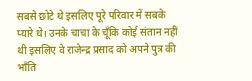सबसे छोटे थे इसलिए पूरे परिवार में सबके प्यारे थे। उनके चाचा के चूँकि कोई संतान नहीं थी इसलिए वे राजेन्द्र प्रसाद को अपने पुत्र की भाँति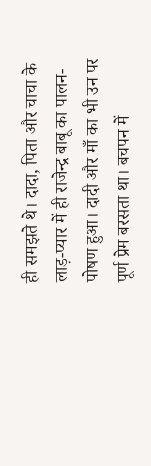ही समझते थे। दादा, पिता और चाचा के लाड़-प्यार में ही राजेन्द्र बाबू का पालन-पोषण हुआ। दादी और माँ का भी उन पर पूर्ण प्रेम बरसता था। बचपन में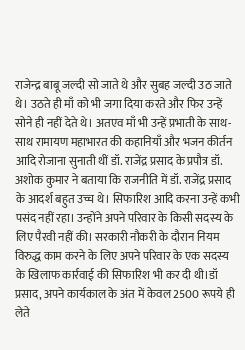राजेन्द्र बाबू जल्दी सो जाते थे और सुबह जल्दी उठ जाते थे। उठते ही माँ को भी जगा दिया करते और फिर उन्हें सोने ही नहीं देते थे। अतएव माँ भी उन्हें प्रभाती के साथ-साथ रामायण महाभारत की कहानियाँ और भजन कीर्तन आदि रोजाना सुनाती थीं डॉ. राजेंद्र प्रसाद के प्रपौत्र डॉ. अशोक कुमार ने बताया कि राजनीति में डॉ. राजेंद्र प्रसाद के आदर्श बहुत उच्च थे। सिफारिश आदि करना उन्हें कभी पसंद नहीं रहा। उन्होंने अपने परिवार के किसी सदस्य के लिए पैरवी नहीं की। सरकारी नौकरी के दौरान नियम विरुद्ध काम करने के लिए अपने परिवार के एक सदस्य के खिलाफ कार्रवाई की सिफारिश भी कर दी थी।डॉ प्रसाद, अपने कार्यकाल के अंत में केवल 2500 रूपये ही लेते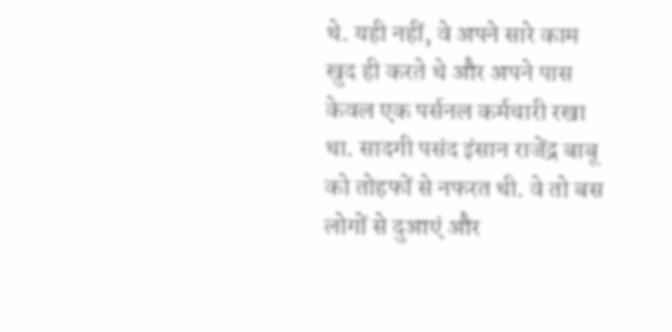थे. यही नहीं, वे अपने सारे काम खुद ही करते थे और अपने पास केवल एक पर्सनल कर्मचारी रखा था. सादगी पसंद इंसान राजेंद्र बाबू को तोहफों से नफरत थी. वे तो बस लोगों से दुआएं और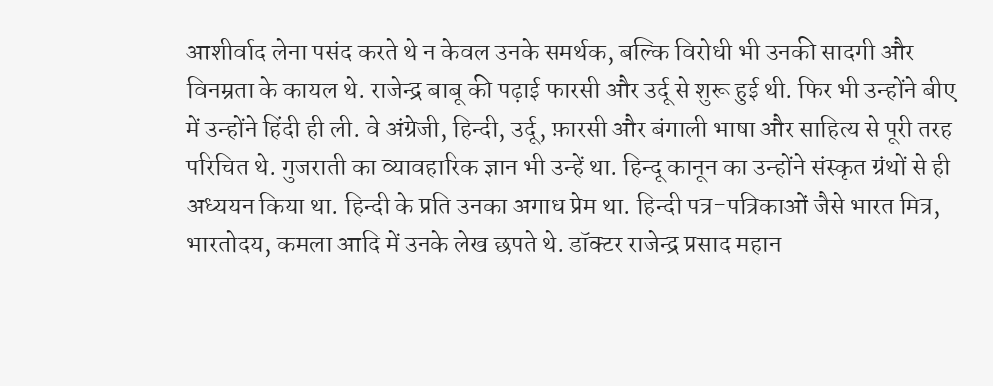आशीर्वाद लेना पसंद करते थे न केवल उनके समर्थक, बल्कि विरोधी भी उनकी सादगी और विनम्रता के कायल थे. राजेन्द्र बाबू की पढ़ाई फारसी और उर्दू से शुरू हुई थी. फिर भी उन्होंने बीए में उन्होंने हिंदी ही ली. वे अंग्रेजी, हिन्दी, उर्दू, फ़ारसी और बंगाली भाषा और साहित्य से पूरी तरह परिचित थे. गुजराती का व्यावहारिक ज्ञान भी उन्हें था. हिन्दू कानून का उन्होंने संस्कृत ग्रंथों से ही अध्ययन किया था. हिन्दी के प्रति उनका अगाध प्रेम था. हिन्दी पत्र-पत्रिकाओं जैसे भारत मित्र, भारतोदय, कमला आदि में उनके लेख छपते थे. डॉक्टर राजेन्द्र प्रसाद महान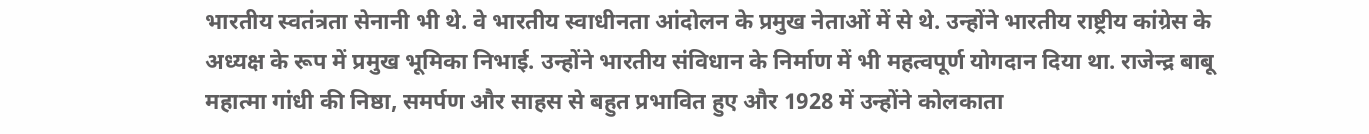भारतीय स्वतंत्रता सेनानी भी थे. वे भारतीय स्वाधीनता आंदोलन के प्रमुख नेताओं में से थे. उन्होंने भारतीय राष्ट्रीय कांग्रेस के अध्यक्ष के रूप में प्रमुख भूमिका निभाई. उन्होंने भारतीय संविधान के निर्माण में भी महत्वपूर्ण योगदान दिया था. राजेन्द्र बाबू महात्मा गांधी की निष्ठा, समर्पण और साहस से बहुत प्रभावित हुए और 1928 में उन्होंने कोलकाता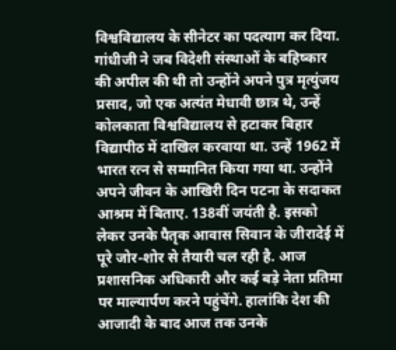विश्वविद्यालय के सीनेटर का पदत्याग कर दिया. गांधीजी ने जब विदेशी संस्थाओं के बहिष्कार की अपील की थी तो उन्होंने अपने पुत्र मृत्युंजय प्रसाद, जो एक अत्यंत मेधावी छात्र थे, उन्हें कोलकाता विश्वविद्यालय से हटाकर बिहार विद्यापीठ में दाखिल करवाया था. उन्हें 1962 में भारत रत्न से सम्मानित किया गया था. उन्होंने अपने जीवन के आखिरी दिन पटना के सदाकत आश्रम में बिताए. 138वीं जयंती है. इसको लेकर उनके पैतृक आवास सिवान के जीरादेई में पूरे जोर-शोर से तैयारी चल रही है. आज प्रशासनिक अधिकारी और कई बड़े नेता प्रतिमा पर माल्यार्पण करने पहुंचेंगे. हालांकि देश की आजादी के बाद आज तक उनके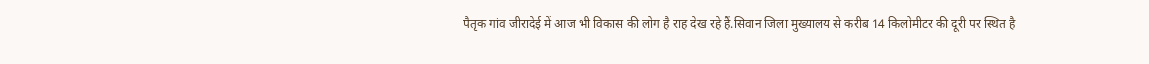पैतृक गांव जीरादेई में आज भी विकास की लोग है राह देख रहे हैं.सिवान जिला मुख्यालय से करीब 14 किलोमीटर की दूरी पर स्थित है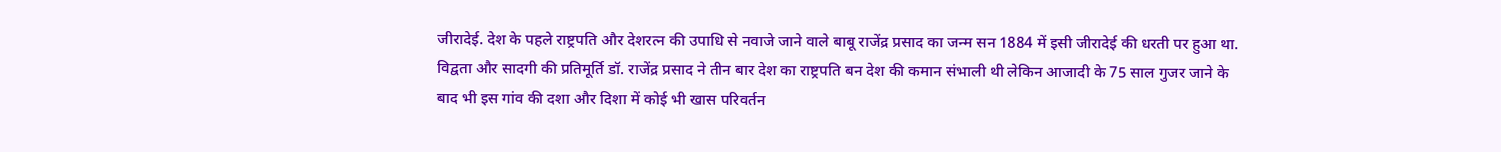जीरादेई. देश के पहले राष्ट्रपति और देशरत्न की उपाधि से नवाजे जाने वाले बाबू राजेंद्र प्रसाद का जन्म सन 1884 में इसी जीरादेई की धरती पर हुआ था. विद्वता और सादगी की प्रतिमूर्ति डॉ. राजेंद्र प्रसाद ने तीन बार देश का राष्ट्रपति बन देश की कमान संभाली थी लेकिन आजादी के 75 साल गुजर जाने के बाद भी इस गांव की दशा और दिशा में कोई भी खास परिवर्तन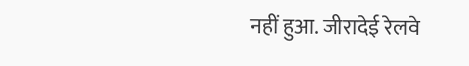नहीं हुआ. जीरादेई रेलवे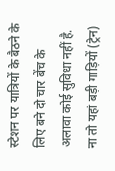स्टेशन पर यात्रियों के बैठने के लिए बने दो चार बेंच के अलावा कोई सुविधा नहीं है. ना तो यहां बड़ी गाड़ियों (ट्रेन)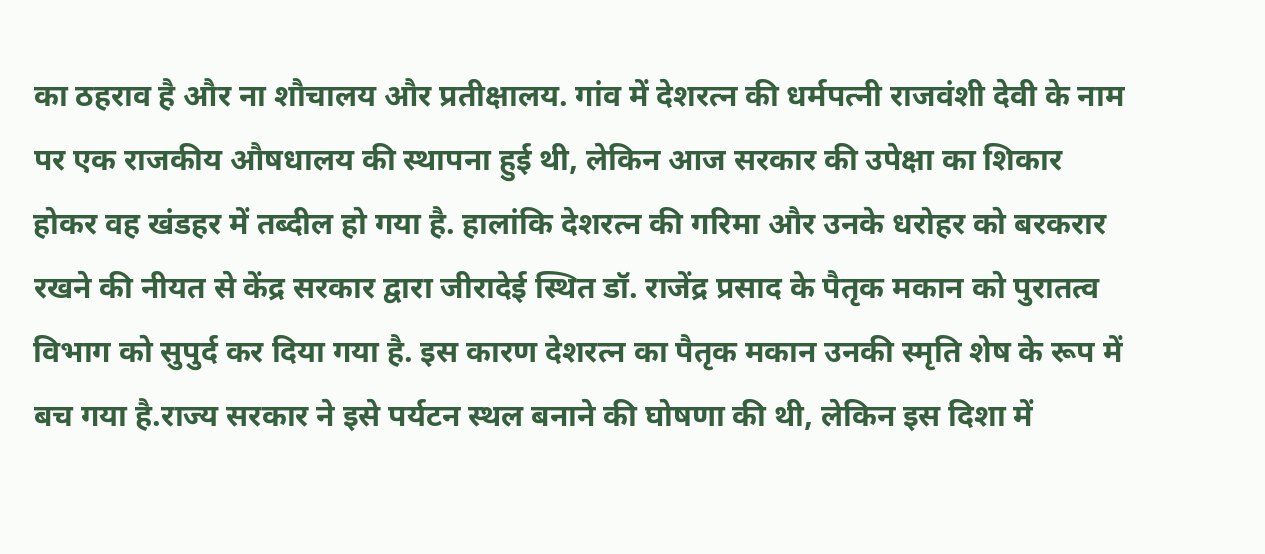का ठहराव है और ना शौचालय और प्रतीक्षालय. गांव में देशरत्न की धर्मपत्नी राजवंशी देवी के नाम पर एक राजकीय औषधालय की स्थापना हुई थी, लेकिन आज सरकार की उपेक्षा का शिकार होकर वह खंडहर में तब्दील हो गया है. हालांकि देशरत्न की गरिमा और उनके धरोहर को बरकरार रखने की नीयत से केंद्र सरकार द्वारा जीरादेई स्थित डॉ. राजेंद्र प्रसाद के पैतृक मकान को पुरातत्व विभाग को सुपुर्द कर दिया गया है. इस कारण देशरत्न का पैतृक मकान उनकी स्मृति शेष के रूप में बच गया है.राज्य सरकार ने इसे पर्यटन स्थल बनाने की घोषणा की थी, लेकिन इस दिशा में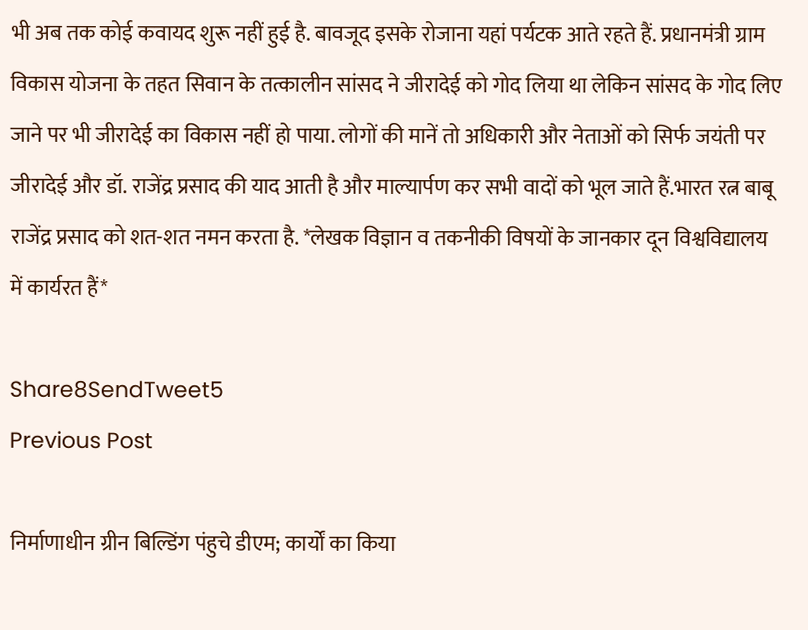भी अब तक कोई कवायद शुरू नहीं हुई है. बावजूद इसके रोजाना यहां पर्यटक आते रहते हैं. प्रधानमंत्री ग्राम विकास योजना के तहत सिवान के तत्कालीन सांसद ने जीरादेई को गोद लिया था लेकिन सांसद के गोद लिए जाने पर भी जीरादेई का विकास नहीं हो पाया. लोगों की मानें तो अधिकारी और नेताओं को सिर्फ जयंती पर जीरादेई और डॉ. राजेंद्र प्रसाद की याद आती है और माल्यार्पण कर सभी वादों को भूल जाते हैं.भारत रत्न बाबू राजेंद्र प्रसाद को शत-शत नमन करता है. *लेखक विज्ञान व तकनीकी विषयों के जानकार दून विश्वविद्यालय में कार्यरत हैं*

Share8SendTweet5
Previous Post

निर्माणाधीन ग्रीन बिल्डिंग पंहुचे डीएम; कार्यों का किया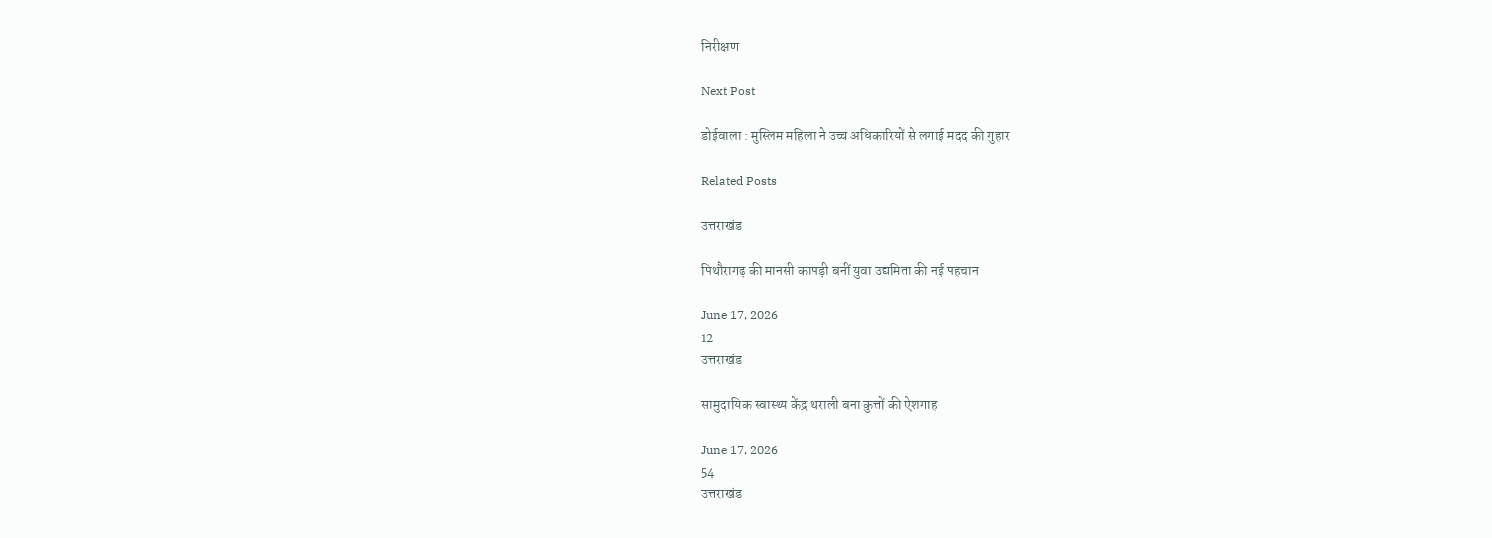निरीक्षण

Next Post

डोईवाला : मुस्लिम महिला ने उच्च अधिकारियों से लगाई मदद की गुहार

Related Posts

उत्तराखंड

पिथौरागढ़ की मानसी कापड़ी बनीं युवा उद्यमिता की नई पहचान

June 17, 2026
12
उत्तराखंड

सामुदायिक स्वास्थ्य केंद्र थराली बना कुत्तों की ऐशगाह

June 17, 2026
54
उत्तराखंड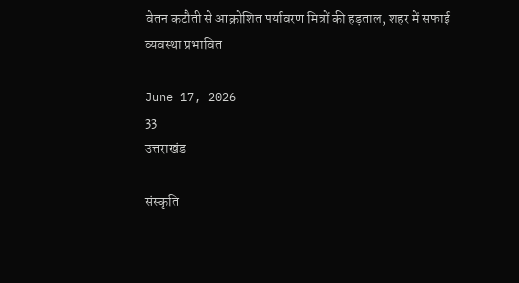वेतन कटौती से आक्रोशित पर्यावरण मित्रों की हड़ताल, शहर में सफाई व्यवस्था प्रभावित

June 17, 2026
33
उत्तराखंड

संस्कृति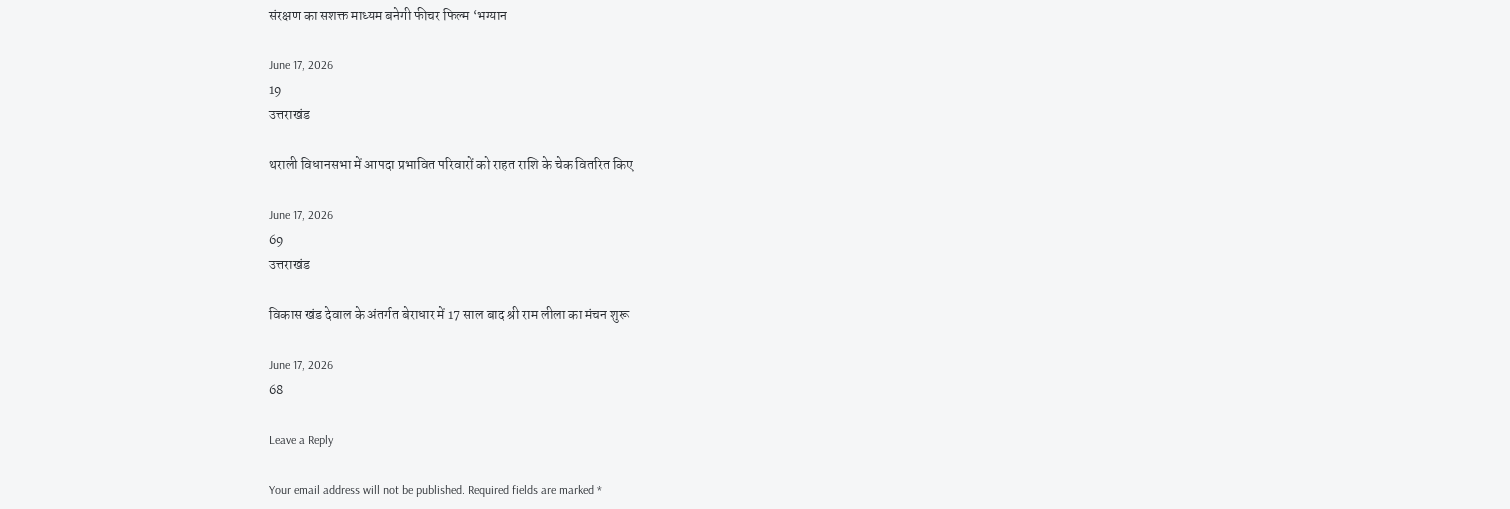संरक्षण का सशक्त माध्यम बनेगी फीचर फिल्म ‘भग्यान

June 17, 2026
19
उत्तराखंड

थराली विधानसभा में आपदा प्रभावित परिवारों को राहत राशि के चेक वितरित किए

June 17, 2026
69
उत्तराखंड

विकास खंड देवाल के अंतर्गत बेराधार में 17 साल बाद श्री राम लीला का मंचन शुरू

June 17, 2026
68

Leave a Reply

Your email address will not be published. Required fields are marked *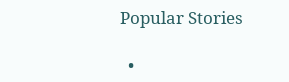Popular Stories

  •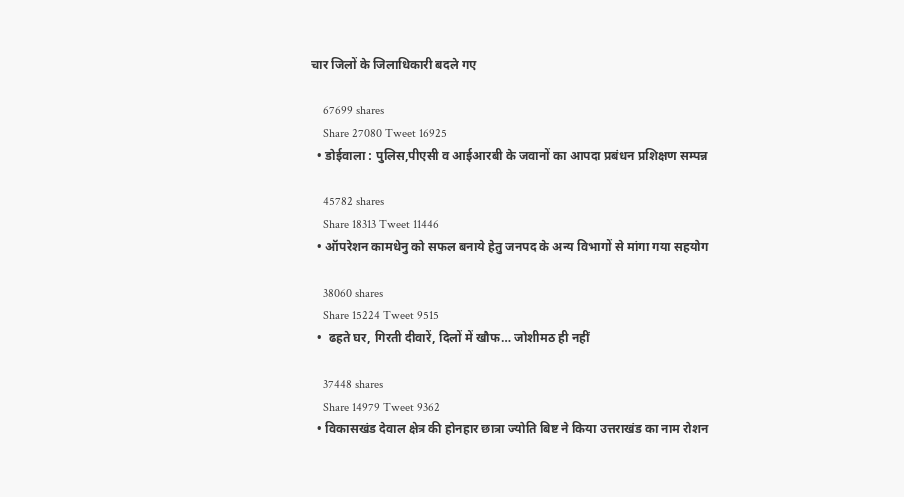चार जिलों के जिलाधिकारी बदले गए

    67699 shares
    Share 27080 Tweet 16925
  • डोईवाला : पुलिस,पीएसी व आईआरबी के जवानों का आपदा प्रबंधन प्रशिक्षण सम्पन्न

    45782 shares
    Share 18313 Tweet 11446
  • ऑपरेशन कामधेनु को सफल बनाये हेतु जनपद के अन्य विभागों से मांगा गया सहयोग

    38060 shares
    Share 15224 Tweet 9515
  •  ढहते घर, गिरती दीवारें, दिलों में खौफ… जोशीमठ ही नहीं

    37448 shares
    Share 14979 Tweet 9362
  • विकासखंड देवाल क्षेत्र की होनहार छात्रा ज्योति बिष्ट ने किया उत्तराखंड का नाम रोशन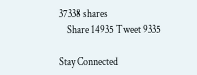37338 shares
    Share 14935 Tweet 9335

Stay Connected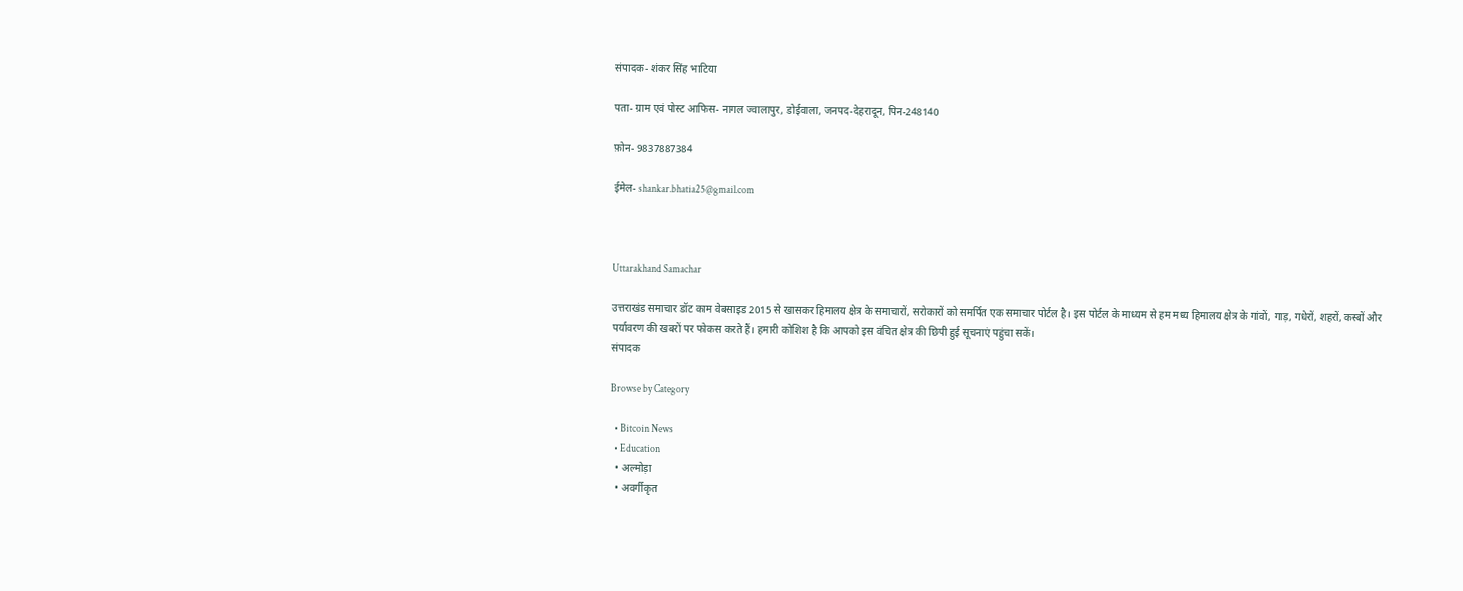संपादक- शंकर सिंह भाटिया

पता- ग्राम एवं पोस्ट आफिस- नागल ज्वालापुर, डोईवाला, जनपद-देहरादून, पिन-248140

फ़ोन- 9837887384

ईमेल- shankar.bhatia25@gmail.com



Uttarakhand Samachar

उत्तराखंड समाचार डॉट काम वेबसाइड 2015 से खासकर हिमालय क्षेत्र के समाचारों, सरोकारों को समर्पित एक समाचार पोर्टल है। इस पोर्टल के माध्यम से हम मध्य हिमालय क्षेत्र के गांवों, गाड़, गधेरों, शहरों, कस्बों और पर्यावरण की खबरों पर फोकस करते हैं। हमारी कोशिश है कि आपको इस वंचित क्षेत्र की छिपी हुई सूचनाएं पहुंचा सकें।
संपादक

Browse by Category

  • Bitcoin News
  • Education
  • अल्मोड़ा
  • अवर्गीकृत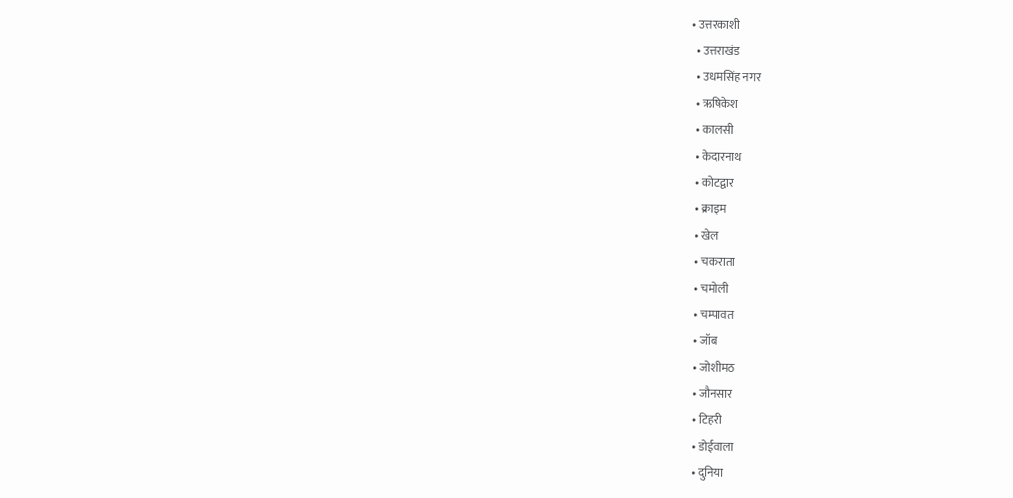• उत्तरकाशी
  • उत्तराखंड
  • उधमसिंह नगर
  • ऋषिकेश
  • कालसी
  • केदारनाथ
  • कोटद्वार
  • क्राइम
  • खेल
  • चकराता
  • चमोली
  • चम्पावत
  • जॉब
  • जोशीमठ
  • जौनसार
  • टिहरी
  • डोईवाला
  • दुनिया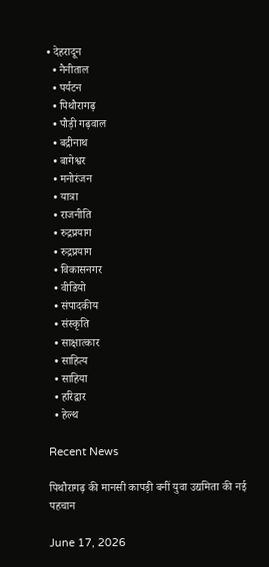• देहरादून
  • नैनीताल
  • पर्यटन
  • पिथौरागढ़
  • पौड़ी गढ़वाल
  • बद्रीनाथ
  • बागेश्वर
  • मनोरंजन
  • यात्रा
  • राजनीति
  • रुद्रप्रयाग
  • रुद्रप्रयाग
  • विकासनगर
  • वीडियो
  • संपादकीय
  • संस्कृति
  • साक्षात्कार
  • साहित्य
  • साहिया
  • हरिद्वार
  • हेल्थ

Recent News

पिथौरागढ़ की मानसी कापड़ी बनीं युवा उद्यमिता की नई पहचान

June 17, 2026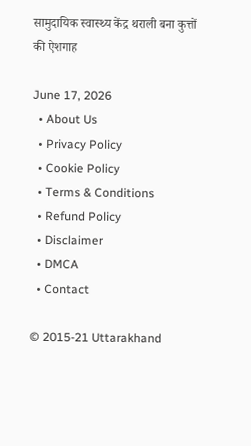सामुदायिक स्वास्थ्य केंद्र थराली बना कुत्तों की ऐशगाह

June 17, 2026
  • About Us
  • Privacy Policy
  • Cookie Policy
  • Terms & Conditions
  • Refund Policy
  • Disclaimer
  • DMCA
  • Contact

© 2015-21 Uttarakhand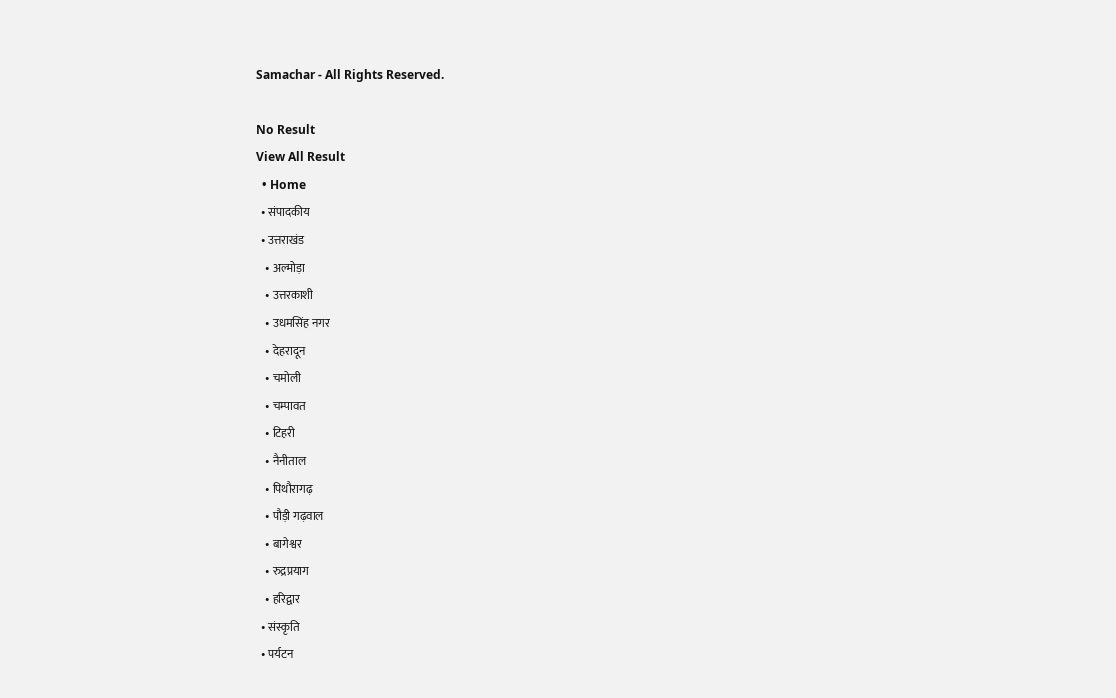Samachar - All Rights Reserved.

No Result
View All Result
  • Home
  • संपादकीय
  • उत्तराखंड
    • अल्मोड़ा
    • उत्तरकाशी
    • उधमसिंह नगर
    • देहरादून
    • चमोली
    • चम्पावत
    • टिहरी
    • नैनीताल
    • पिथौरागढ़
    • पौड़ी गढ़वाल
    • बागेश्वर
    • रुद्रप्रयाग
    • हरिद्वार
  • संस्कृति
  • पर्यटन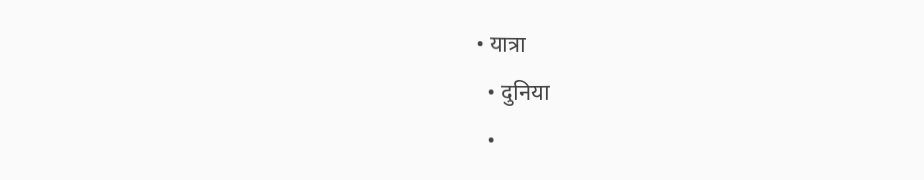• यात्रा
  • दुनिया
  •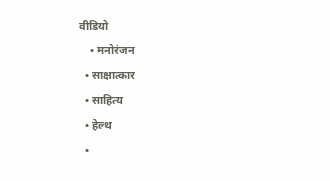वीडियो
    • मनोरंजन
  • साक्षात्कार
  • साहित्य
  • हेल्थ
  •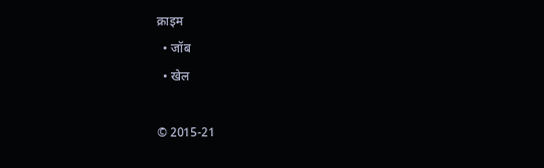क्राइम
  • जॉब
  • खेल

© 2015-21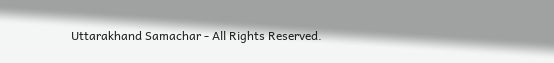Uttarakhand Samachar - All Rights Reserved.